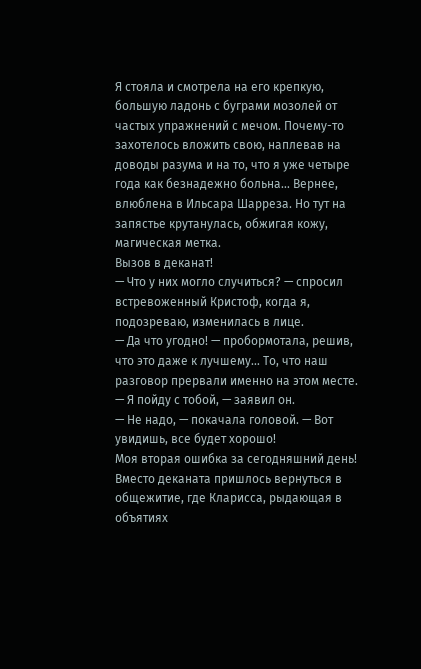Я стояла и смотрела на его крепкую, большую ладонь с буграми мозолей от частых упражнений с мечом. Почему-то захотелось вложить свою, наплевав на доводы разума и на то, что я уже четыре года как безнадежно больна… Вернее, влюблена в Ильсара Шарреза. Но тут на запястье крутанулась, обжигая кожу, магическая метка.
Вызов в деканат!
— Что у них могло случиться? — спросил встревоженный Кристоф, когда я, подозреваю, изменилась в лице.
— Да что угодно! — пробормотала, решив, что это даже к лучшему… То, что наш разговор прервали именно на этом месте.
— Я пойду с тобой, — заявил он.
— Не надо, — покачала головой. — Вот увидишь, все будет хорошо!
Моя вторая ошибка за сегодняшний день!
Вместо деканата пришлось вернуться в общежитие, где Кларисса, рыдающая в объятиях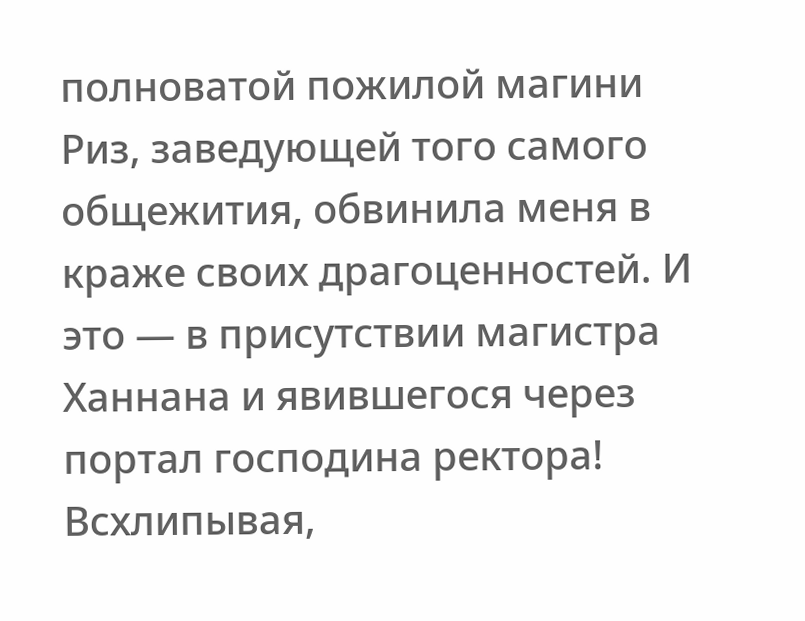полноватой пожилой магини Риз, заведующей того самого общежития, обвинила меня в краже своих драгоценностей. И это — в присутствии магистра Ханнана и явившегося через портал господина ректора! Всхлипывая,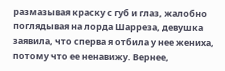размазывая краску с губ и глаз, жалобно поглядывая на лорда Шарреза, девушка заявила, что сперва я отбила у нее жениха, потому что ее ненавижу. Вернее,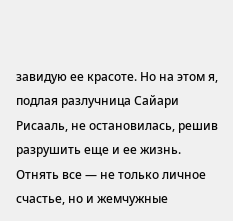завидую ее красоте. Но на этом я, подлая разлучница Сайари Рисааль, не остановилась, решив разрушить еще и ее жизнь. Отнять все — не только личное счастье, но и жемчужные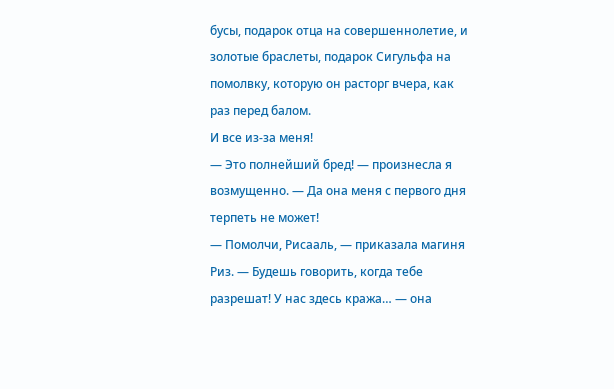бусы, подарок отца на совершеннолетие, и золотые браслеты, подарок Сигульфа на помолвку, которую он расторг вчера, как раз перед балом.
И все из-за меня!
— Это полнейший бред! — произнесла я возмущенно. — Да она меня с первого дня терпеть не может!
— Помолчи, Рисааль, — приказала магиня Риз. — Будешь говорить, когда тебе разрешат! У нас здесь кража… — она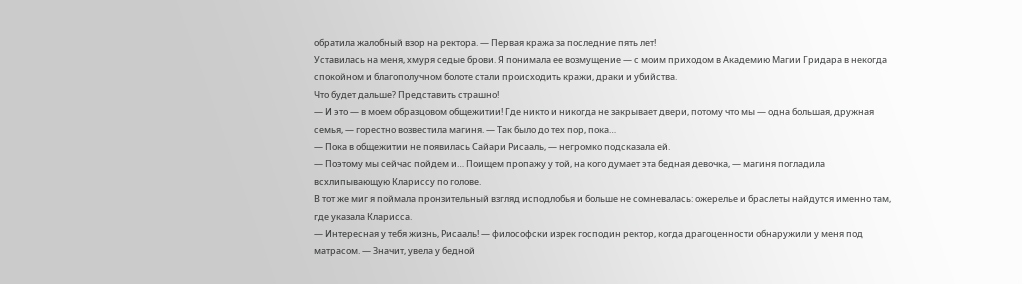обратила жалобный взор на ректора. — Первая кража за последние пять лет!
Уставилась на меня, хмуря седые брови. Я понимала ее возмущение — с моим приходом в Академию Магии Гридара в некогда спокойном и благополучном болоте стали происходить кражи, драки и убийства.
Что будет дальше? Представить страшно!
— И это — в моем образцовом общежитии! Где никто и никогда не закрывает двери, потому что мы — одна большая, дружная семья, — горестно возвестила магиня. — Так было до тех пор, пока…
— Пока в общежитии не появилась Сайари Рисааль, — негромко подсказала ей.
— Поэтому мы сейчас пойдем и… Поищем пропажу у той, на кого думает эта бедная девочка, — магиня погладила всхлипывающую Клариссу по голове.
В тот же миг я поймала пронзительный взгляд исподлобья и больше не сомневалась: ожерелье и браслеты найдутся именно там, где указала Кларисса.
— Интересная у тебя жизнь, Рисааль! — философски изрек господин ректор, когда драгоценности обнаружили у меня под матрасом. — Значит, увела у бедной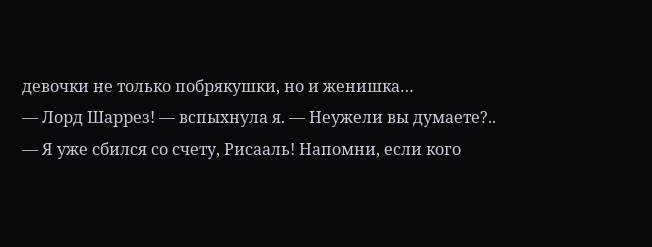девочки не только побрякушки, но и женишка…
— Лорд Шаррез! — вспыхнула я. — Неужели вы думаете?..
— Я уже сбился со счету, Рисааль! Напомни, если кого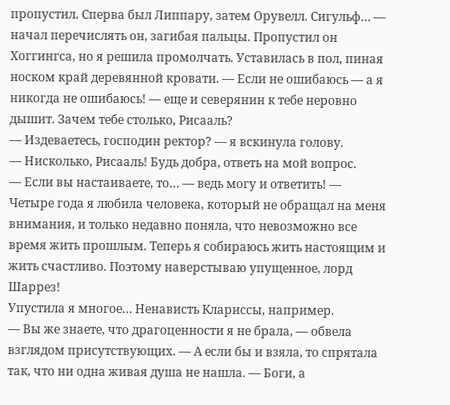пропустил. Сперва был Липпару, затем Орувелл. Сигульф… — начал перечислять он, загибая пальцы. Пропустил он Хоггингса, но я решила промолчать. Уставилась в пол, пиная носком край деревянной кровати. — Если не ошибаюсь — а я никогда не ошибаюсь! — еще и северянин к тебе неровно дышит. Зачем тебе столько, Рисааль?
— Издеваетесь, господин ректор? — я вскинула голову.
— Нисколько, Рисааль! Будь добра, ответь на мой вопрос.
— Если вы настаиваете, то… — ведь могу и ответить! — Четыре года я любила человека, который не обращал на меня внимания, и только недавно поняла, что невозможно все время жить прошлым. Теперь я собираюсь жить настоящим и жить счастливо. Поэтому наверстываю упущенное, лорд Шаррез!
Упустила я многое… Ненависть Клариссы, например.
— Вы же знаете, что драгоценности я не брала, — обвела взглядом присутствующих. — А если бы и взяла, то спрятала так, что ни одна живая душа не нашла. — Боги, а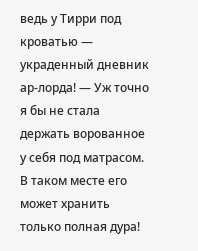ведь у Тирри под кроватью — украденный дневник ар-лорда! — Уж точно я бы не стала держать ворованное у себя под матрасом. В таком месте его может хранить только полная дура!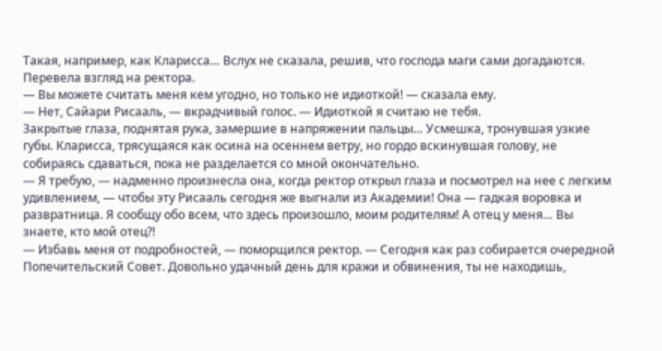Такая, например, как Кларисса… Вслух не сказала, решив, что господа маги сами догадаются. Перевела взгляд на ректора.
— Вы можете считать меня кем угодно, но только не идиоткой! — сказала ему.
— Нет, Сайари Рисааль, — вкрадчивый голос. — Идиоткой я считаю не тебя.
Закрытые глаза, поднятая рука, замершие в напряжении пальцы… Усмешка, тронувшая узкие губы. Кларисса, трясущаяся как осина на осеннем ветру, но гордо вскинувшая голову, не собираясь сдаваться, пока не разделается со мной окончательно.
— Я требую, — надменно произнесла она, когда ректор открыл глаза и посмотрел на нее с легким удивлением, — чтобы эту Рисааль сегодня же выгнали из Академии! Она — гадкая воровка и развратница. Я сообщу обо всем, что здесь произошло, моим родителям! А отец у меня… Вы знаете, кто мой отец?!
— Избавь меня от подробностей, — поморщился ректор. — Сегодня как раз собирается очередной Попечительский Совет. Довольно удачный день для кражи и обвинения, ты не находишь,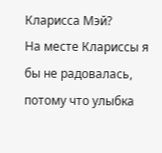Кларисса Мэй?
На месте Клариссы я бы не радовалась, потому что улыбка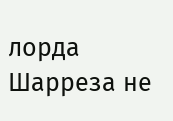лорда Шарреза не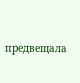предвещала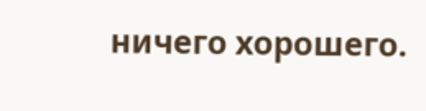ничего хорошего.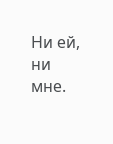Ни ей, ни мне.